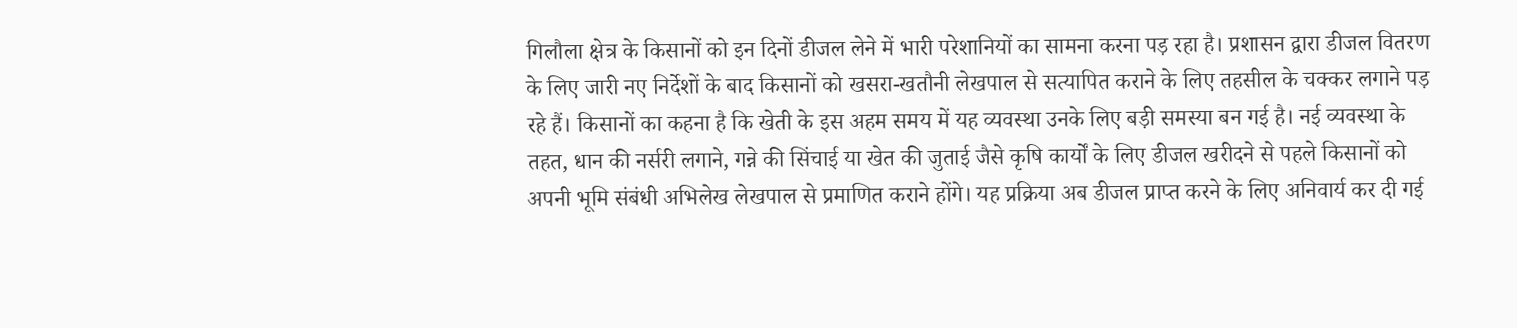गिलौला क्षेत्र के किसानों को इन दिनों डीजल लेने में भारी परेशानियों का सामना करना पड़ रहा है। प्रशासन द्वारा डीजल वितरण के लिए जारी नए निर्देशों के बाद किसानों को खसरा-खतौनी लेखपाल से सत्यापित कराने के लिए तहसील के चक्कर लगाने पड़ रहे हैं। किसानों का कहना है कि खेती के इस अहम समय में यह व्यवस्था उनके लिए बड़ी समस्या बन गई है। नई व्यवस्था के तहत, धान की नर्सरी लगाने, गन्ने की सिंचाई या खेत की जुताई जैसे कृषि कार्यों के लिए डीजल खरीदने से पहले किसानों को अपनी भूमि संबंधी अभिलेख लेखपाल से प्रमाणित कराने होंगे। यह प्रक्रिया अब डीजल प्राप्त करने के लिए अनिवार्य कर दी गई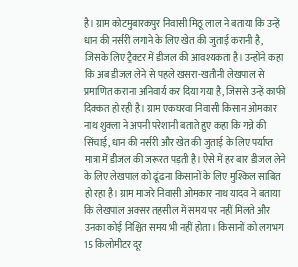है। ग्राम कोटमुबारकपुर निवासी मिठू लाल ने बताया कि उन्हें धान की नर्सरी लगाने के लिए खेत की जुताई करानी है, जिसके लिए ट्रैक्टर में डीजल की आवश्यकता है। उन्होंने कहा कि अब डीजल लेने से पहले खसरा-खतौनी लेखपाल से प्रमाणित कराना अनिवार्य कर दिया गया है, जिससे उन्हें काफी दिक्कत हो रही है। ग्राम एकघरवा निवासी किसान ओमकार नाथ शुक्ला ने अपनी परेशानी बताते हुए कहा कि गन्ने की सिंचाई, धान की नर्सरी और खेत की जुताई के लिए पर्याप्त मात्रा में डीजल की जरूरत पड़ती है। ऐसे में हर बार डीजल लेने के लिए लेखपाल को ढूंढना किसानों के लिए मुश्किल साबित हो रहा है। ग्राम माजरे निवासी ओमकार नाथ यादव ने बताया कि लेखपाल अक्सर तहसील में समय पर नहीं मिलते और उनका कोई निश्चित समय भी नहीं होता। किसानों को लगभग 15 किलोमीटर दूर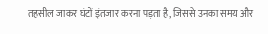तहसील जाकर घंटों इंतजार करना पड़ता है, जिससे उनका समय और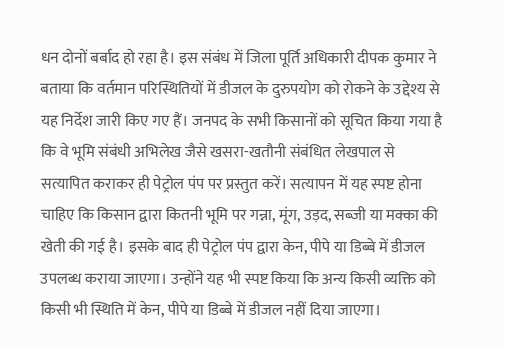धन दोनों बर्बाद हो रहा है। इस संबंध में जिला पूर्ति अधिकारी दीपक कुमार ने बताया कि वर्तमान परिस्थितियों में डीजल के दुरुपयोग को रोकने के उद्देश्य से यह निर्देश जारी किए गए हैं। जनपद के सभी किसानों को सूचित किया गया है कि वे भूमि संबंधी अभिलेख जैसे खसरा-खतौनी संबंधित लेखपाल से सत्यापित कराकर ही पेट्रोल पंप पर प्रस्तुत करें। सत्यापन में यह स्पष्ट होना चाहिए कि किसान द्वारा कितनी भूमि पर गन्ना, मूंग, उड़द, सब्जी या मक्का की खेती की गई है। इसके बाद ही पेट्रोल पंप द्वारा केन, पीपे या डिब्बे में डीजल उपलब्ध कराया जाएगा। उन्होंने यह भी स्पष्ट किया कि अन्य किसी व्यक्ति को किसी भी स्थिति में केन, पीपे या डिब्बे में डीजल नहीं दिया जाएगा।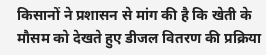किसानों ने प्रशासन से मांग की है कि खेती के मौसम को देखते हुए डीजल वितरण की प्रक्रिया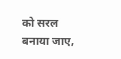को सरल बनाया जाए,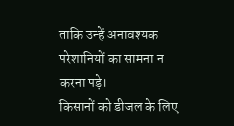ताकि उन्हें अनावश्यक परेशानियों का सामना न करना पड़े।
किसानों को डीजल के लिए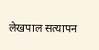लेखपाल सत्यापन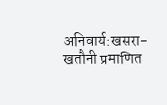अनिवार्य:खसरा-खतौनी प्रमाणित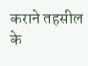कराने तहसील के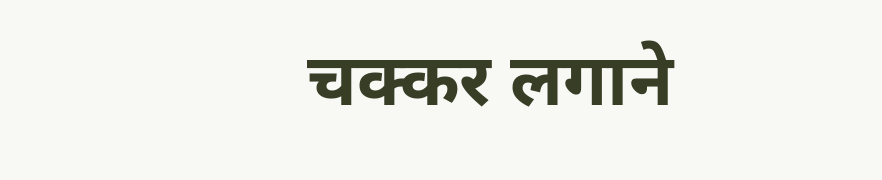चक्कर लगाने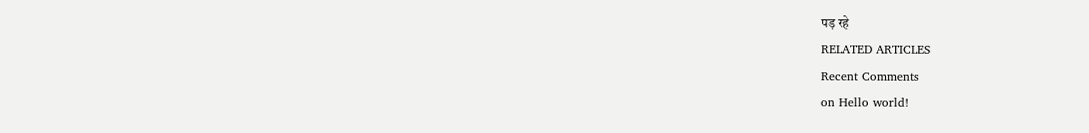पड़ रहे
RELATED ARTICLES
Recent Comments
on Hello world!